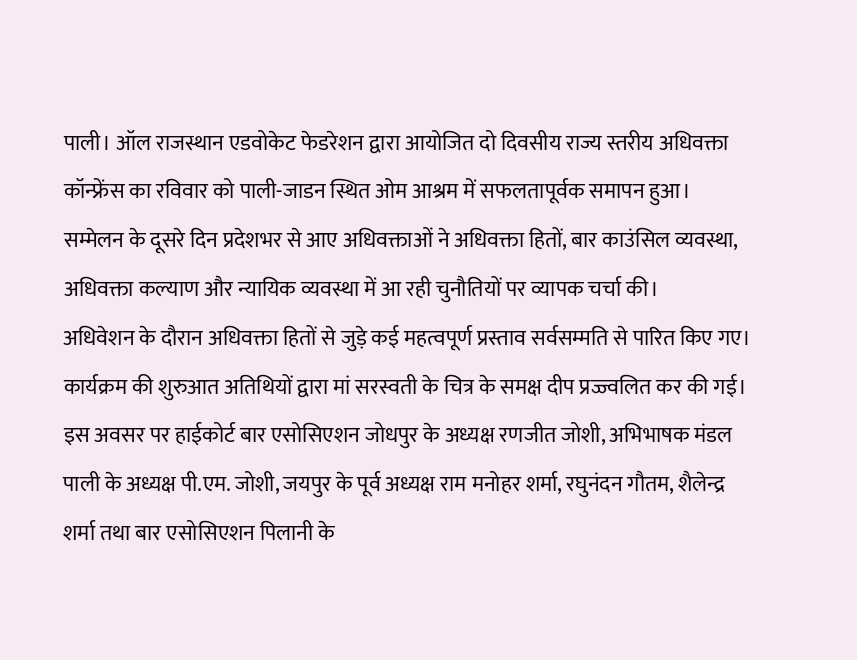पाली। ऑल राजस्थान एडवोकेट फेडरेशन द्वारा आयोजित दो दिवसीय राज्य स्तरीय अधिवक्ता कॉन्फ्रेंस का रविवार को पाली-जाडन स्थित ओम आश्रम में सफलतापूर्वक समापन हुआ। सम्मेलन के दूसरे दिन प्रदेशभर से आए अधिवक्ताओं ने अधिवक्ता हितों, बार काउंसिल व्यवस्था, अधिवक्ता कल्याण और न्यायिक व्यवस्था में आ रही चुनौतियों पर व्यापक चर्चा की।
अधिवेशन के दौरान अधिवक्ता हितों से जुड़े कई महत्वपूर्ण प्रस्ताव सर्वसम्मति से पारित किए गए।
कार्यक्रम की शुरुआत अतिथियों द्वारा मां सरस्वती के चित्र के समक्ष दीप प्रज्ज्वलित कर की गई।
इस अवसर पर हाईकोर्ट बार एसोसिएशन जोधपुर के अध्यक्ष रणजीत जोशी, अभिभाषक मंडल पाली के अध्यक्ष पी.एम. जोशी, जयपुर के पूर्व अध्यक्ष राम मनोहर शर्मा, रघुनंदन गौतम, शैलेन्द्र शर्मा तथा बार एसोसिएशन पिलानी के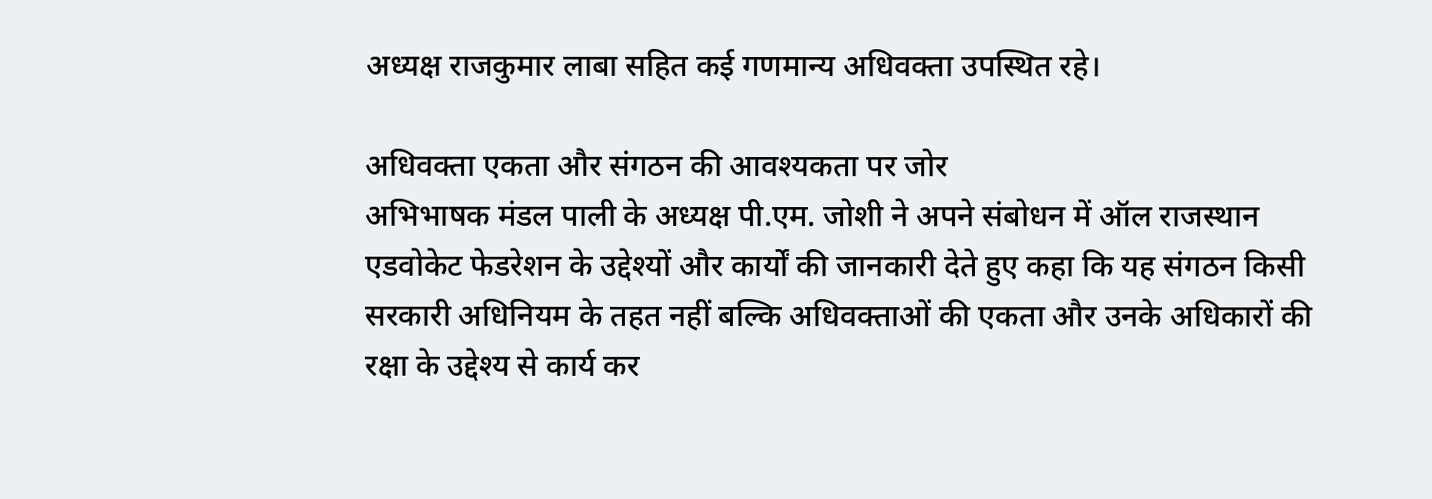अध्यक्ष राजकुमार लाबा सहित कई गणमान्य अधिवक्ता उपस्थित रहे।

अधिवक्ता एकता और संगठन की आवश्यकता पर जोर
अभिभाषक मंडल पाली के अध्यक्ष पी.एम. जोशी ने अपने संबोधन में ऑल राजस्थान एडवोकेट फेडरेशन के उद्देश्यों और कार्यों की जानकारी देते हुए कहा कि यह संगठन किसी सरकारी अधिनियम के तहत नहीं बल्कि अधिवक्ताओं की एकता और उनके अधिकारों की रक्षा के उद्देश्य से कार्य कर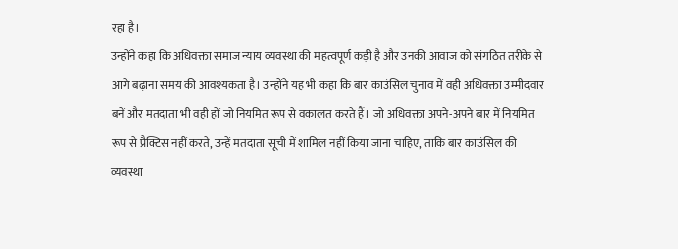रहा है।
उन्होंने कहा कि अधिवक्ता समाज न्याय व्यवस्था की महत्वपूर्ण कड़ी है और उनकी आवाज को संगठित तरीके से आगे बढ़ाना समय की आवश्यकता है। उन्होंने यह भी कहा कि बार काउंसिल चुनाव में वही अधिवक्ता उम्मीदवार बनें और मतदाता भी वही हों जो नियमित रूप से वकालत करते हैं। जो अधिवक्ता अपने-अपने बार में नियमित रूप से प्रैक्टिस नहीं करते, उन्हें मतदाता सूची में शामिल नहीं किया जाना चाहिए, ताकि बार काउंसिल की व्यवस्था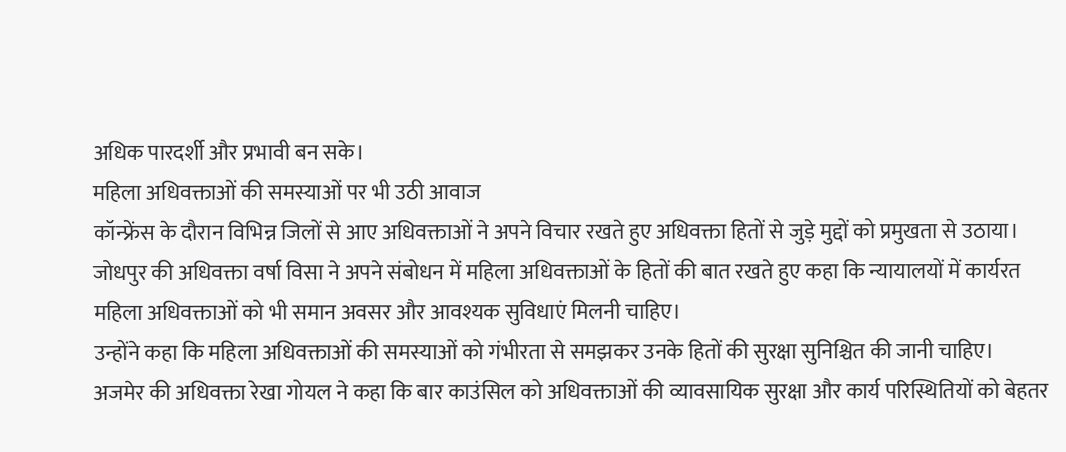अधिक पारदर्शी और प्रभावी बन सके।
महिला अधिवक्ताओं की समस्याओं पर भी उठी आवाज
कॉन्फ्रेंस के दौरान विभिन्न जिलों से आए अधिवक्ताओं ने अपने विचार रखते हुए अधिवक्ता हितों से जुड़े मुद्दों को प्रमुखता से उठाया।
जोधपुर की अधिवक्ता वर्षा विसा ने अपने संबोधन में महिला अधिवक्ताओं के हितों की बात रखते हुए कहा कि न्यायालयों में कार्यरत महिला अधिवक्ताओं को भी समान अवसर और आवश्यक सुविधाएं मिलनी चाहिए।
उन्होंने कहा कि महिला अधिवक्ताओं की समस्याओं को गंभीरता से समझकर उनके हितों की सुरक्षा सुनिश्चित की जानी चाहिए।
अजमेर की अधिवक्ता रेखा गोयल ने कहा कि बार काउंसिल को अधिवक्ताओं की व्यावसायिक सुरक्षा और कार्य परिस्थितियों को बेहतर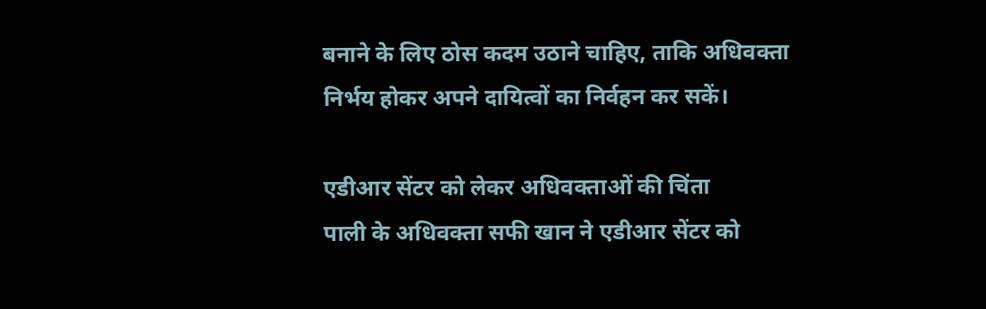बनाने के लिए ठोस कदम उठाने चाहिए, ताकि अधिवक्ता निर्भय होकर अपने दायित्वों का निर्वहन कर सकें।

एडीआर सेंटर को लेकर अधिवक्ताओं की चिंता
पाली के अधिवक्ता सफी खान ने एडीआर सेंटर को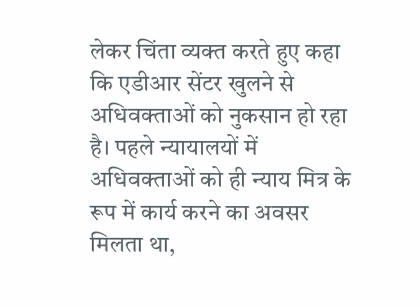लेकर चिंता व्यक्त करते हुए कहा कि एडीआर सेंटर खुलने से अधिवक्ताओं को नुकसान हो रहा है। पहले न्यायालयों में अधिवक्ताओं को ही न्याय मित्र के रूप में कार्य करने का अवसर मिलता था,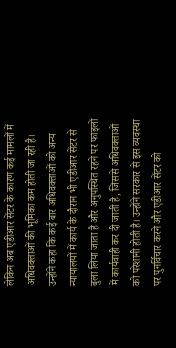लेकिन अब एडीआर सेंटर के कारण कई मामलों में अधिवक्ताओं की भूमिका कम होती जा रही है।
उन्होंने कहा कि कई बार अधिवक्ताओं को अन्य न्यायालयों में कार्य के दौरान भी एडीआर सेंटर से बुला लिया जाता है और अनुपस्थित रहने पर फाइलों में कार्यवाही कर दी जाती है, जिससे अधिवक्ताओं को परेशानी होती है। उन्होंने सरकार से इस व्यवस्था पर पुनर्विचार करने और एडीआर सेंटर को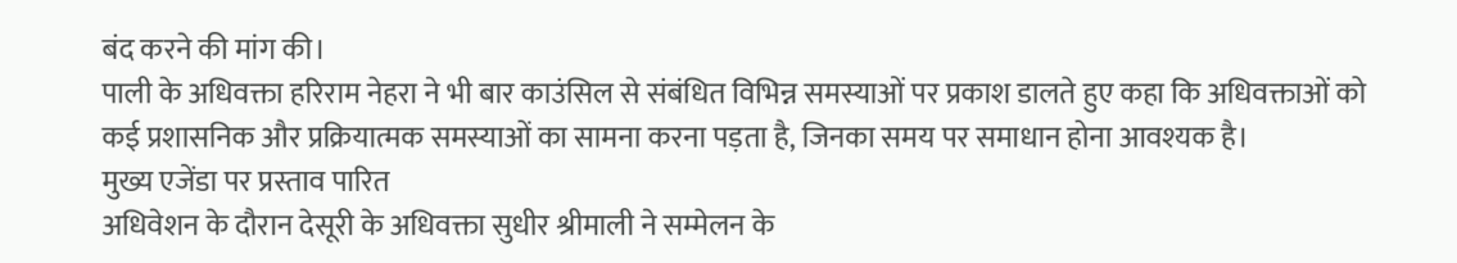बंद करने की मांग की।
पाली के अधिवक्ता हरिराम नेहरा ने भी बार काउंसिल से संबंधित विभिन्न समस्याओं पर प्रकाश डालते हुए कहा कि अधिवक्ताओं को कई प्रशासनिक और प्रक्रियात्मक समस्याओं का सामना करना पड़ता है, जिनका समय पर समाधान होना आवश्यक है।
मुख्य एजेंडा पर प्रस्ताव पारित
अधिवेशन के दौरान देसूरी के अधिवक्ता सुधीर श्रीमाली ने सम्मेलन के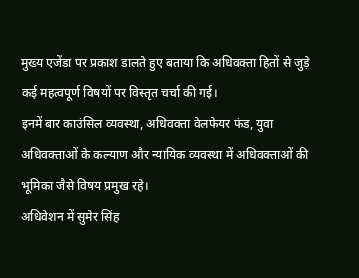मुख्य एजेंडा पर प्रकाश डालते हुए बताया कि अधिवक्ता हितों से जुड़े कई महत्वपूर्ण विषयों पर विस्तृत चर्चा की गई।
इनमें बार काउंसिल व्यवस्था, अधिवक्ता वेलफेयर फंड, युवा अधिवक्ताओं के कल्याण और न्यायिक व्यवस्था में अधिवक्ताओं की भूमिका जैसे विषय प्रमुख रहे।
अधिवेशन में सुमेर सिंह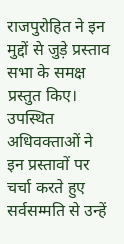राजपुरोहित ने इन मुद्दों से जुड़े प्रस्ताव सभा के समक्ष प्रस्तुत किए। उपस्थित अधिवक्ताओं ने इन प्रस्तावों पर चर्चा करते हुए सर्वसम्मति से उन्हें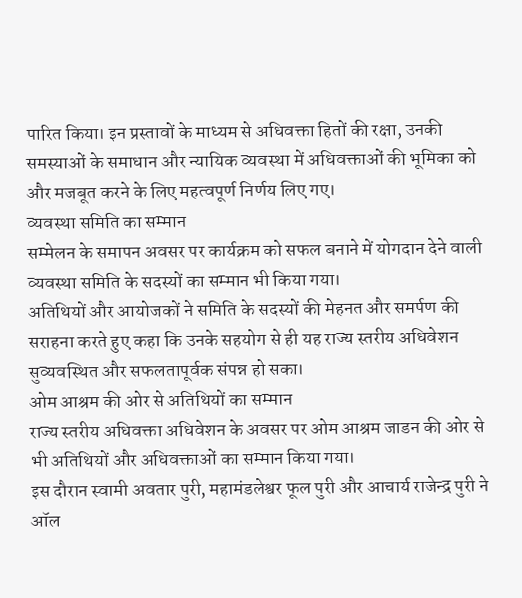पारित किया। इन प्रस्तावों के माध्यम से अधिवक्ता हितों की रक्षा, उनकी समस्याओं के समाधान और न्यायिक व्यवस्था में अधिवक्ताओं की भूमिका को और मजबूत करने के लिए महत्वपूर्ण निर्णय लिए गए।
व्यवस्था समिति का सम्मान
सम्मेलन के समापन अवसर पर कार्यक्रम को सफल बनाने में योगदान देने वाली व्यवस्था समिति के सदस्यों का सम्मान भी किया गया।
अतिथियों और आयोजकों ने समिति के सदस्यों की मेहनत और समर्पण की सराहना करते हुए कहा कि उनके सहयोग से ही यह राज्य स्तरीय अधिवेशन सुव्यवस्थित और सफलतापूर्वक संपन्न हो सका।
ओम आश्रम की ओर से अतिथियों का सम्मान
राज्य स्तरीय अधिवक्ता अधिवेशन के अवसर पर ओम आश्रम जाडन की ओर से भी अतिथियों और अधिवक्ताओं का सम्मान किया गया।
इस दौरान स्वामी अवतार पुरी, महामंडलेश्वर फूल पुरी और आचार्य राजेन्द्र पुरी ने ऑल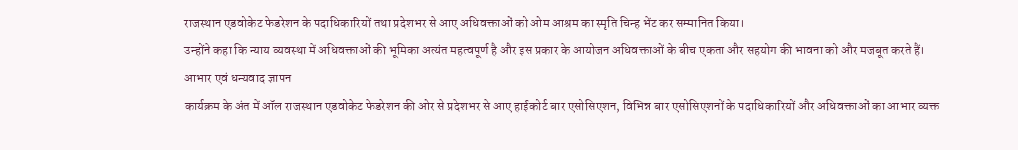राजस्थान एडवोकेट फेडरेशन के पदाधिकारियों तथा प्रदेशभर से आए अधिवक्ताओं को ओम आश्रम का स्मृति चिन्ह भेंट कर सम्मानित किया।
उन्होंने कहा कि न्याय व्यवस्था में अधिवक्ताओं की भूमिका अत्यंत महत्वपूर्ण है और इस प्रकार के आयोजन अधिवक्ताओं के बीच एकता और सहयोग की भावना को और मजबूत करते हैं।
आभार एवं धन्यवाद ज्ञापन
कार्यक्रम के अंत में ऑल राजस्थान एडवोकेट फेडरेशन की ओर से प्रदेशभर से आए हाईकोर्ट बार एसोसिएशन, विभिन्न बार एसोसिएशनों के पदाधिकारियों और अधिवक्ताओं का आभार व्यक्त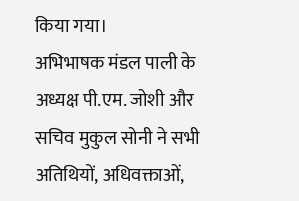किया गया।
अभिभाषक मंडल पाली के अध्यक्ष पी.एम. जोशी और सचिव मुकुल सोनी ने सभी अतिथियों, अधिवक्ताओं,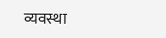व्यवस्था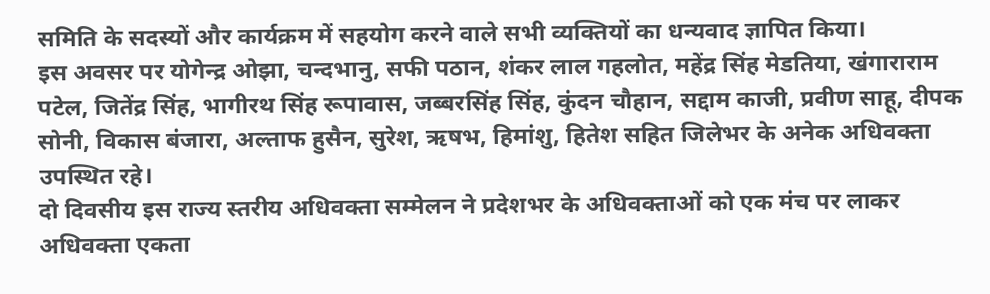समिति के सदस्यों और कार्यक्रम में सहयोग करने वाले सभी व्यक्तियों का धन्यवाद ज्ञापित किया।
इस अवसर पर योगेन्द्र ओझा, चन्दभानु, सफी पठान, शंकर लाल गहलोत, महेंद्र सिंह मेडतिया, खंगाराराम पटेल, जितेंद्र सिंह, भागीरथ सिंह रूपावास, जब्बरसिंह सिंह, कुंदन चौहान, सद्दाम काजी, प्रवीण साहू, दीपक सोनी, विकास बंजारा, अल्ताफ हुसैन, सुरेश, ऋषभ, हिमांशु, हितेश सहित जिलेभर के अनेक अधिवक्ता उपस्थित रहे।
दो दिवसीय इस राज्य स्तरीय अधिवक्ता सम्मेलन ने प्रदेशभर के अधिवक्ताओं को एक मंच पर लाकर अधिवक्ता एकता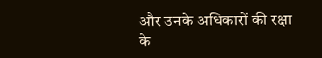और उनके अधिकारों की रक्षा के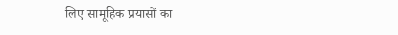लिए सामूहिक प्रयासों का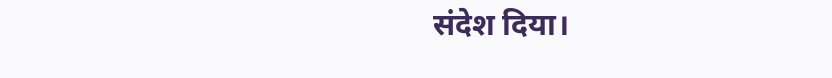संदेश दिया।